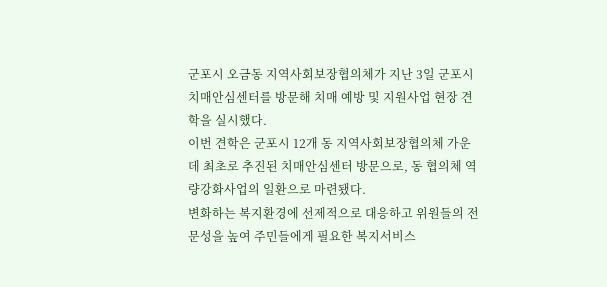군포시 오금동 지역사회보장협의체가 지난 3일 군포시치매안심센터를 방문해 치매 예방 및 지원사업 현장 견학을 실시했다.
이번 견학은 군포시 12개 동 지역사회보장협의체 가운데 최초로 추진된 치매안심센터 방문으로, 동 협의체 역량강화사업의 일환으로 마련됐다.
변화하는 복지환경에 선제적으로 대응하고 위원들의 전문성을 높여 주민들에게 필요한 복지서비스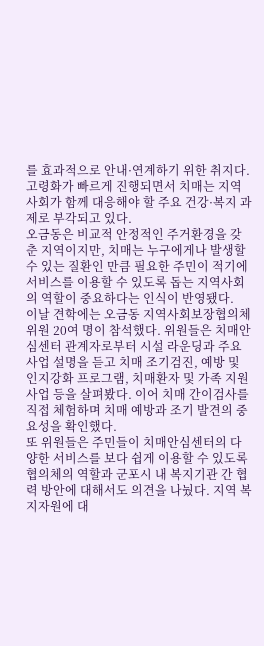를 효과적으로 안내·연계하기 위한 취지다. 고령화가 빠르게 진행되면서 치매는 지역사회가 함께 대응해야 할 주요 건강·복지 과제로 부각되고 있다.
오금동은 비교적 안정적인 주거환경을 갖춘 지역이지만, 치매는 누구에게나 발생할 수 있는 질환인 만큼 필요한 주민이 적기에 서비스를 이용할 수 있도록 돕는 지역사회의 역할이 중요하다는 인식이 반영됐다.
이날 견학에는 오금동 지역사회보장협의체 위원 20여 명이 참석했다. 위원들은 치매안심센터 관계자로부터 시설 라운딩과 주요 사업 설명을 듣고 치매 조기검진, 예방 및 인지강화 프로그램, 치매환자 및 가족 지원사업 등을 살펴봤다. 이어 치매 간이검사를 직접 체험하며 치매 예방과 조기 발견의 중요성을 확인했다.
또 위원들은 주민들이 치매안심센터의 다양한 서비스를 보다 쉽게 이용할 수 있도록 협의체의 역할과 군포시 내 복지기관 간 협력 방안에 대해서도 의견을 나눴다. 지역 복지자원에 대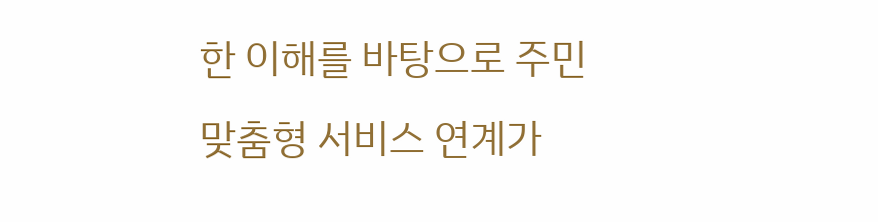한 이해를 바탕으로 주민 맞춤형 서비스 연계가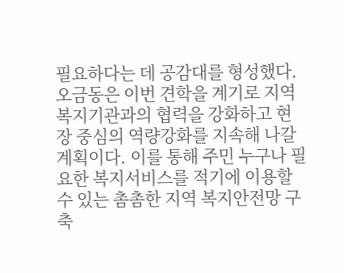필요하다는 데 공감대를 형성했다.
오금동은 이번 견학을 계기로 지역 복지기관과의 협력을 강화하고 현장 중심의 역량강화를 지속해 나갈 계획이다. 이를 통해 주민 누구나 필요한 복지서비스를 적기에 이용할 수 있는 촘촘한 지역 복지안전망 구축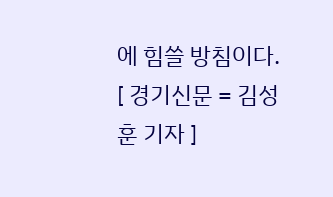에 힘쓸 방침이다.
[ 경기신문 = 김성훈 기자 ]